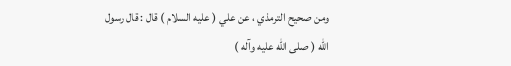ومن صحيح الترمذي ، عن علي ( عليه السلام ) قال : قال رسول الله ( صلى الله عليه وآله )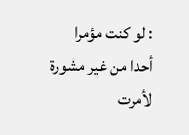: لو كنت مؤمرا
أحدا من غير مشورة لأمرت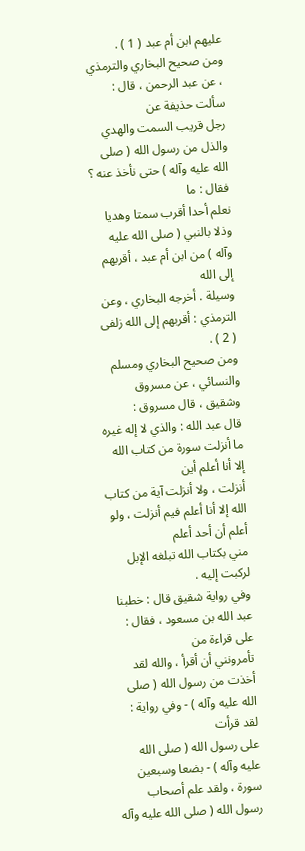عليهم ابن أم عبد ( 1 ) .
ومن صحيح البخاري والترمذي ، عن عبد الرحمن ، قال : سألت حذيفة عن
رجل قريب السمت والهدي والذل من رسول الله ( صلى الله عليه وآله ) حتى نأخذ عنه ؟ فقال : ما
نعلم أحدا أقرب سمتا وهديا وذلا بالنبي ( صلى الله عليه وآله ) من ابن أم عبد ، أقربهم إلى الله
وسيلة . أخرجه البخاري ، وعن الترمذي : أقربهم إلى الله زلفى ( 2 ) .
ومن صحيح البخاري ومسلم والنسائي ، عن مسروق وشقيق ، قال مسروق :
قال عبد الله : والذي لا إله غيره ما أنزلت سورة من كتاب الله إلا أنا أعلم أين
أنزلت ، ولا أنزلت آية من كتاب الله إلا أنا أعلم فيم أنزلت ، ولو أعلم أن أحد أعلم
مني بكتاب الله تبلغه الإبل لركبت إليه .
وفي رواية شقيق قال : خطبنا عبد الله بن مسعود ، فقال : على قراءة من
تأمرونني أن أقرأ ، والله لقد أخذت من رسول الله ( صلى الله عليه وآله ) - وفي رواية : لقد قرأت
على رسول الله ( صلى الله عليه وآله ) - بضعا وسبعين سورة ، ولقد علم أصحاب رسول الله ( صلى الله عليه وآله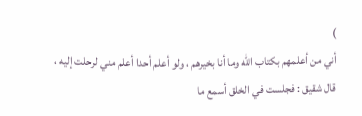)
أني من أعلمهم بكتاب الله وما أنا بخيرهم ، ولو أعلم أحدا أعلم مني لرحلت إليه ،
قال شقيق : فجلست في الخلق أسمع ما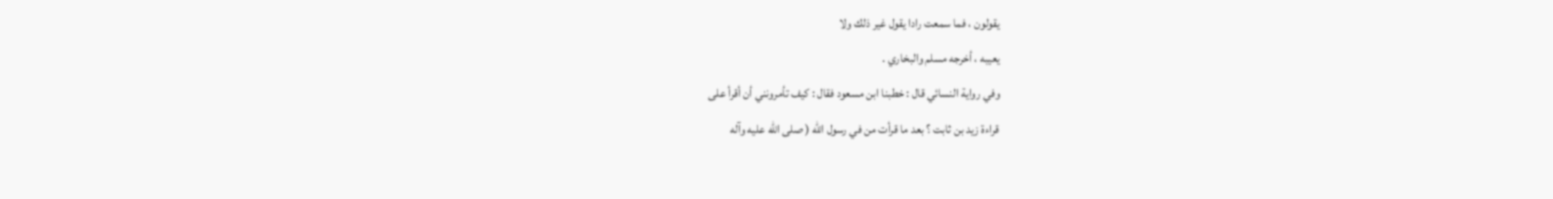يقولون ، فما سمعت رادا يقول غير ذلك ولا
يعيبه ، أخرجه مسلم والبخاري .
وفي رواية النسائي قال : خطبنا ابن مسعود فقال : كيف تأمرونني أن أقرأ على
قراءة زيد بن ثابت ؟ بعد ما قرأت من في رسول الله ( صلى الله عليه وآله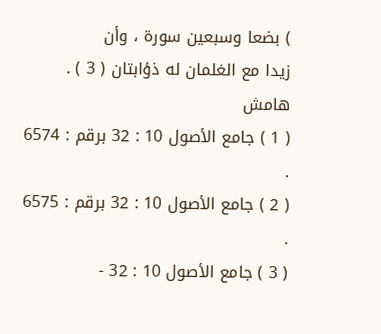) بضعا وسبعين سورة ، وأن
زيدا مع الغلمان له ذؤابتان ( 3 ) .
هامش
( 1 ) جامع الأصول 10 : 32 برقم : 6574 .
( 2 ) جامع الأصول 10 : 32 برقم : 6575 .
( 3 ) جامع الأصول 10 : 32 -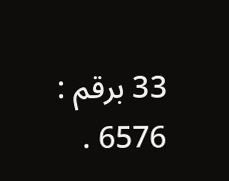33 برقم : 6576 .